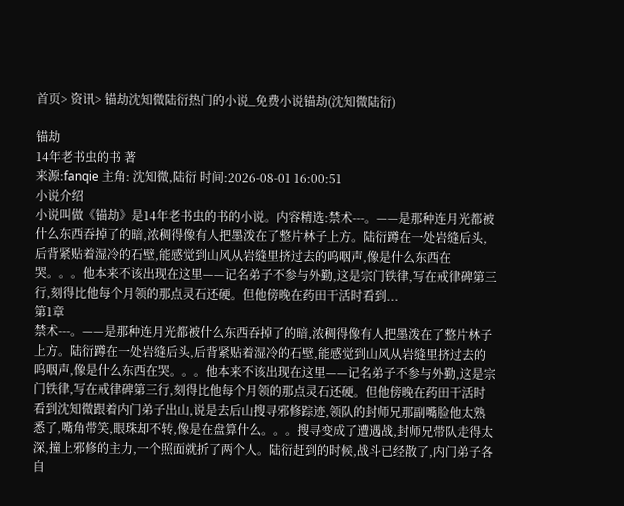首页> 资讯> 锚劫沈知微陆衍热门的小说_免费小说锚劫(沈知微陆衍)

锚劫
14年老书虫的书 著
来源:fanqie 主角: 沈知微,陆衍 时间:2026-08-01 16:00:51
小说介绍
小说叫做《锚劫》是14年老书虫的书的小说。内容精选:禁术---。——是那种连月光都被什么东西吞掉了的暗,浓稠得像有人把墨泼在了整片林子上方。陆衍蹲在一处岩缝后头,后背紧贴着湿冷的石壁,能感觉到山风从岩缝里挤过去的呜咽声,像是什么东西在哭。。。他本来不该出现在这里——记名弟子不参与外勤,这是宗门铁律,写在戒律碑第三行,刻得比他每个月领的那点灵石还硬。但他傍晚在药田干活时看到...
第1章
禁术---。——是那种连月光都被什么东西吞掉了的暗,浓稠得像有人把墨泼在了整片林子上方。陆衍蹲在一处岩缝后头,后背紧贴着湿冷的石壁,能感觉到山风从岩缝里挤过去的呜咽声,像是什么东西在哭。。。他本来不该出现在这里——记名弟子不参与外勤,这是宗门铁律,写在戒律碑第三行,刻得比他每个月领的那点灵石还硬。但他傍晚在药田干活时看到沈知微跟着内门弟子出山,说是去后山搜寻邪修踪迹,领队的封师兄那副嘴脸他太熟悉了,嘴角带笑,眼珠却不转,像是在盘算什么。。。搜寻变成了遭遇战,封师兄带队走得太深,撞上邪修的主力,一个照面就折了两个人。陆衍赶到的时候,战斗已经散了,内门弟子各自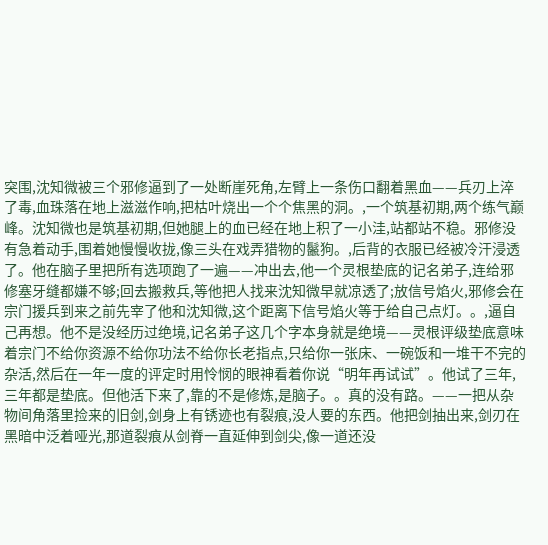突围,沈知微被三个邪修逼到了一处断崖死角,左臂上一条伤口翻着黑血——兵刃上淬了毒,血珠落在地上滋滋作响,把枯叶烧出一个个焦黑的洞。,一个筑基初期,两个练气巅峰。沈知微也是筑基初期,但她腿上的血已经在地上积了一小洼,站都站不稳。邪修没有急着动手,围着她慢慢收拢,像三头在戏弄猎物的鬣狗。,后背的衣服已经被冷汗浸透了。他在脑子里把所有选项跑了一遍——冲出去,他一个灵根垫底的记名弟子,连给邪修塞牙缝都嫌不够;回去搬救兵,等他把人找来沈知微早就凉透了;放信号焰火,邪修会在宗门援兵到来之前先宰了他和沈知微,这个距离下信号焰火等于给自己点灯。。,逼自己再想。他不是没经历过绝境,记名弟子这几个字本身就是绝境——灵根评级垫底意味着宗门不给你资源不给你功法不给你长老指点,只给你一张床、一碗饭和一堆干不完的杂活,然后在一年一度的评定时用怜悯的眼神看着你说“明年再试试”。他试了三年,三年都是垫底。但他活下来了,靠的不是修炼,是脑子。。真的没有路。——一把从杂物间角落里捡来的旧剑,剑身上有锈迹也有裂痕,没人要的东西。他把剑抽出来,剑刃在黑暗中泛着哑光,那道裂痕从剑脊一直延伸到剑尖,像一道还没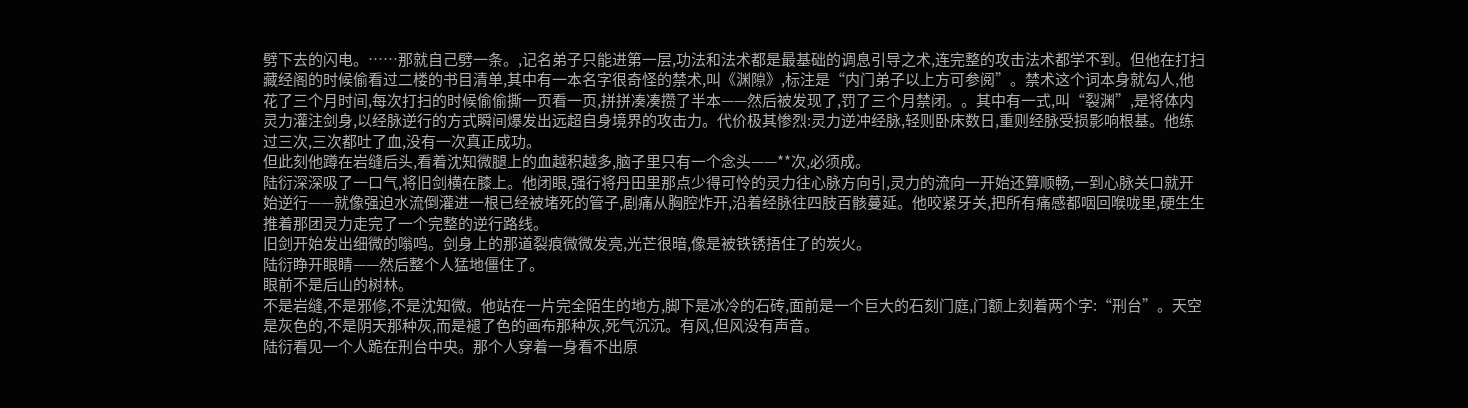劈下去的闪电。……那就自己劈一条。,记名弟子只能进第一层,功法和法术都是最基础的调息引导之术,连完整的攻击法术都学不到。但他在打扫藏经阁的时候偷看过二楼的书目清单,其中有一本名字很奇怪的禁术,叫《渊隙》,标注是“内门弟子以上方可参阅”。禁术这个词本身就勾人,他花了三个月时间,每次打扫的时候偷偷撕一页看一页,拼拼凑凑攒了半本——然后被发现了,罚了三个月禁闭。。其中有一式,叫“裂渊”,是将体内灵力灌注剑身,以经脉逆行的方式瞬间爆发出远超自身境界的攻击力。代价极其惨烈:灵力逆冲经脉,轻则卧床数日,重则经脉受损影响根基。他练过三次,三次都吐了血,没有一次真正成功。
但此刻他蹲在岩缝后头,看着沈知微腿上的血越积越多,脑子里只有一个念头——**次,必须成。
陆衍深深吸了一口气,将旧剑横在膝上。他闭眼,强行将丹田里那点少得可怜的灵力往心脉方向引,灵力的流向一开始还算顺畅,一到心脉关口就开始逆行——就像强迫水流倒灌进一根已经被堵死的管子,剧痛从胸腔炸开,沿着经脉往四肢百骸蔓延。他咬紧牙关,把所有痛感都咽回喉咙里,硬生生推着那团灵力走完了一个完整的逆行路线。
旧剑开始发出细微的嗡鸣。剑身上的那道裂痕微微发亮,光芒很暗,像是被铁锈捂住了的炭火。
陆衍睁开眼睛——然后整个人猛地僵住了。
眼前不是后山的树林。
不是岩缝,不是邪修,不是沈知微。他站在一片完全陌生的地方,脚下是冰冷的石砖,面前是一个巨大的石刻门庭,门额上刻着两个字:“刑台”。天空是灰色的,不是阴天那种灰,而是褪了色的画布那种灰,死气沉沉。有风,但风没有声音。
陆衍看见一个人跪在刑台中央。那个人穿着一身看不出原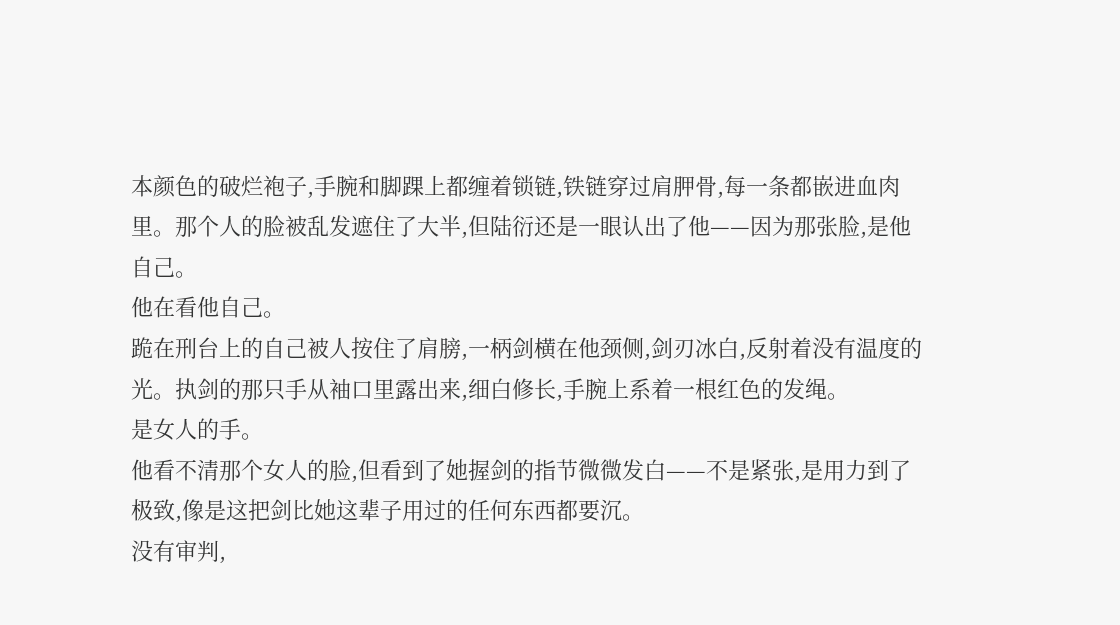本颜色的破烂袍子,手腕和脚踝上都缠着锁链,铁链穿过肩胛骨,每一条都嵌进血肉里。那个人的脸被乱发遮住了大半,但陆衍还是一眼认出了他——因为那张脸,是他自己。
他在看他自己。
跪在刑台上的自己被人按住了肩膀,一柄剑横在他颈侧,剑刃冰白,反射着没有温度的光。执剑的那只手从袖口里露出来,细白修长,手腕上系着一根红色的发绳。
是女人的手。
他看不清那个女人的脸,但看到了她握剑的指节微微发白——不是紧张,是用力到了极致,像是这把剑比她这辈子用过的任何东西都要沉。
没有审判,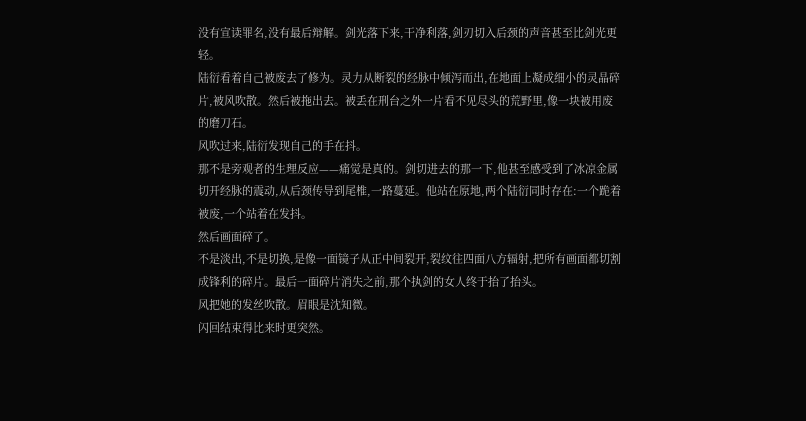没有宣读罪名,没有最后辩解。剑光落下来,干净利落,剑刃切入后颈的声音甚至比剑光更轻。
陆衍看着自己被废去了修为。灵力从断裂的经脉中倾泻而出,在地面上凝成细小的灵晶碎片,被风吹散。然后被拖出去。被丢在刑台之外一片看不见尽头的荒野里,像一块被用废的磨刀石。
风吹过来,陆衍发现自己的手在抖。
那不是旁观者的生理反应——痛觉是真的。剑切进去的那一下,他甚至感受到了冰凉金属切开经脉的震动,从后颈传导到尾椎,一路蔓延。他站在原地,两个陆衍同时存在:一个跪着被废,一个站着在发抖。
然后画面碎了。
不是淡出,不是切换,是像一面镜子从正中间裂开,裂纹往四面八方辐射,把所有画面都切割成锋利的碎片。最后一面碎片消失之前,那个执剑的女人终于抬了抬头。
风把她的发丝吹散。眉眼是沈知微。
闪回结束得比来时更突然。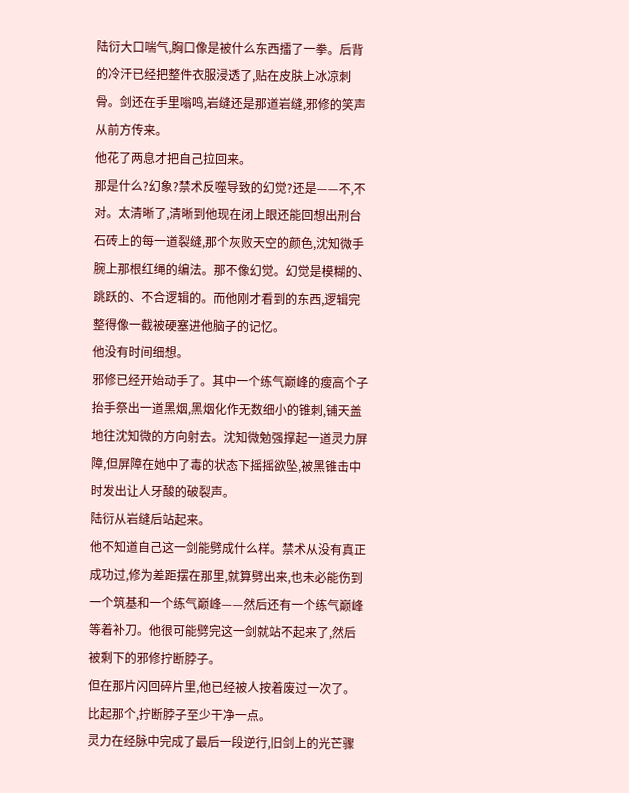陆衍大口喘气,胸口像是被什么东西擂了一拳。后背的冷汗已经把整件衣服浸透了,贴在皮肤上冰凉刺骨。剑还在手里嗡鸣,岩缝还是那道岩缝,邪修的笑声从前方传来。
他花了两息才把自己拉回来。
那是什么?幻象?禁术反噬导致的幻觉?还是——不,不对。太清晰了,清晰到他现在闭上眼还能回想出刑台石砖上的每一道裂缝,那个灰败天空的颜色,沈知微手腕上那根红绳的编法。那不像幻觉。幻觉是模糊的、跳跃的、不合逻辑的。而他刚才看到的东西,逻辑完整得像一截被硬塞进他脑子的记忆。
他没有时间细想。
邪修已经开始动手了。其中一个练气巅峰的瘦高个子抬手祭出一道黑烟,黑烟化作无数细小的锥刺,铺天盖地往沈知微的方向射去。沈知微勉强撑起一道灵力屏障,但屏障在她中了毒的状态下摇摇欲坠,被黑锥击中时发出让人牙酸的破裂声。
陆衍从岩缝后站起来。
他不知道自己这一剑能劈成什么样。禁术从没有真正成功过,修为差距摆在那里,就算劈出来,也未必能伤到一个筑基和一个练气巅峰——然后还有一个练气巅峰等着补刀。他很可能劈完这一剑就站不起来了,然后被剩下的邪修拧断脖子。
但在那片闪回碎片里,他已经被人按着废过一次了。
比起那个,拧断脖子至少干净一点。
灵力在经脉中完成了最后一段逆行,旧剑上的光芒骤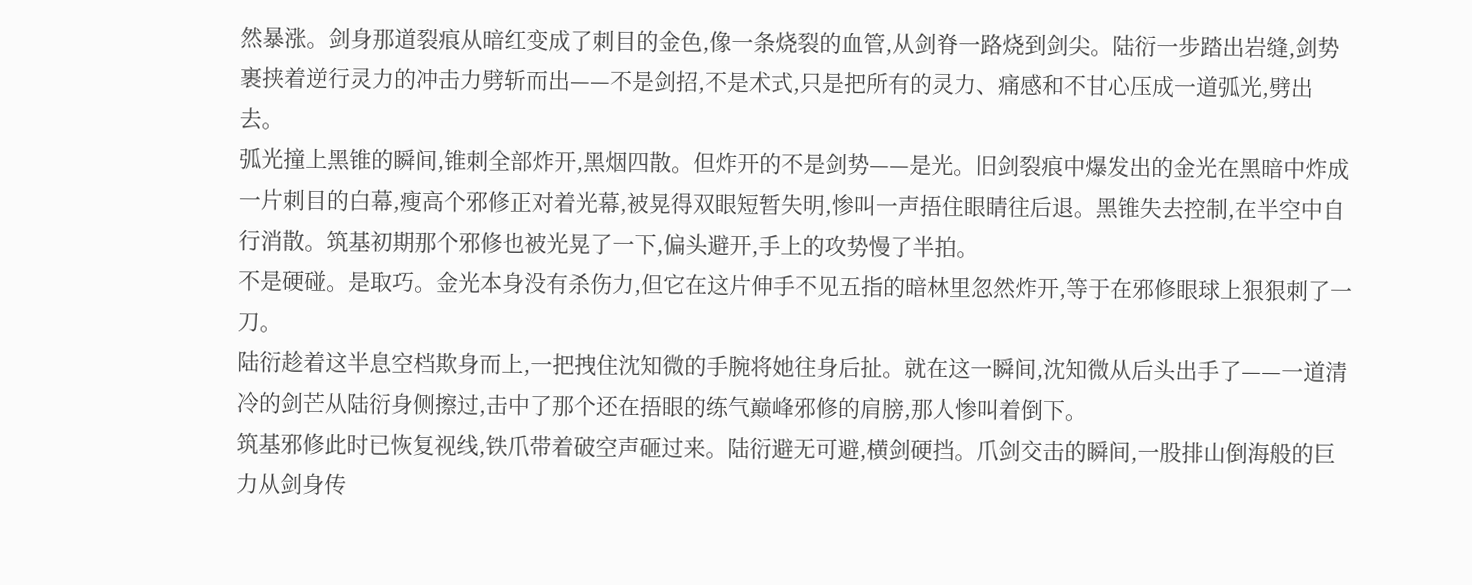然暴涨。剑身那道裂痕从暗红变成了刺目的金色,像一条烧裂的血管,从剑脊一路烧到剑尖。陆衍一步踏出岩缝,剑势裹挟着逆行灵力的冲击力劈斩而出——不是剑招,不是术式,只是把所有的灵力、痛感和不甘心压成一道弧光,劈出去。
弧光撞上黑锥的瞬间,锥刺全部炸开,黑烟四散。但炸开的不是剑势——是光。旧剑裂痕中爆发出的金光在黑暗中炸成一片刺目的白幕,瘦高个邪修正对着光幕,被晃得双眼短暂失明,惨叫一声捂住眼睛往后退。黑锥失去控制,在半空中自行消散。筑基初期那个邪修也被光晃了一下,偏头避开,手上的攻势慢了半拍。
不是硬碰。是取巧。金光本身没有杀伤力,但它在这片伸手不见五指的暗林里忽然炸开,等于在邪修眼球上狠狠刺了一刀。
陆衍趁着这半息空档欺身而上,一把拽住沈知微的手腕将她往身后扯。就在这一瞬间,沈知微从后头出手了——一道清冷的剑芒从陆衍身侧擦过,击中了那个还在捂眼的练气巅峰邪修的肩膀,那人惨叫着倒下。
筑基邪修此时已恢复视线,铁爪带着破空声砸过来。陆衍避无可避,横剑硬挡。爪剑交击的瞬间,一股排山倒海般的巨力从剑身传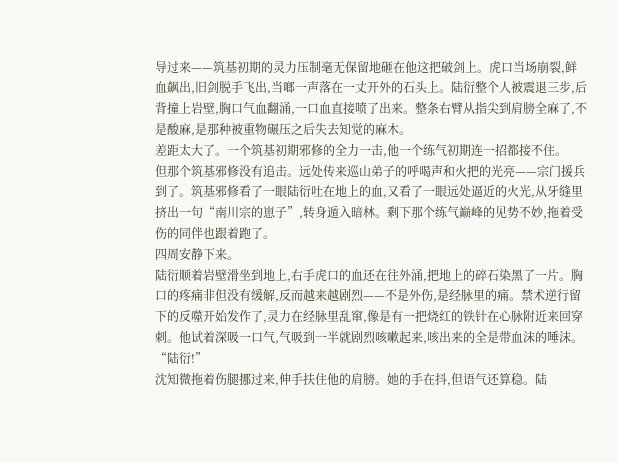导过来——筑基初期的灵力压制毫无保留地砸在他这把破剑上。虎口当场崩裂,鲜血飙出,旧剑脱手飞出,当啷一声落在一丈开外的石头上。陆衍整个人被震退三步,后背撞上岩壁,胸口气血翻涌,一口血直接喷了出来。整条右臂从指尖到肩膀全麻了,不是酸麻,是那种被重物碾压之后失去知觉的麻木。
差距太大了。一个筑基初期邪修的全力一击,他一个练气初期连一招都接不住。
但那个筑基邪修没有追击。远处传来巡山弟子的呼喝声和火把的光亮——宗门援兵到了。筑基邪修看了一眼陆衍吐在地上的血,又看了一眼远处逼近的火光,从牙缝里挤出一句“南川宗的崽子”,转身遁入暗林。剩下那个练气巅峰的见势不妙,拖着受伤的同伴也跟着跑了。
四周安静下来。
陆衍顺着岩壁滑坐到地上,右手虎口的血还在往外涌,把地上的碎石染黑了一片。胸口的疼痛非但没有缓解,反而越来越剧烈——不是外伤,是经脉里的痛。禁术逆行留下的反噬开始发作了,灵力在经脉里乱窜,像是有一把烧红的铁针在心脉附近来回穿刺。他试着深吸一口气,气吸到一半就剧烈咳嗽起来,咳出来的全是带血沫的唾沫。
“陆衍!”
沈知微拖着伤腿挪过来,伸手扶住他的肩膀。她的手在抖,但语气还算稳。陆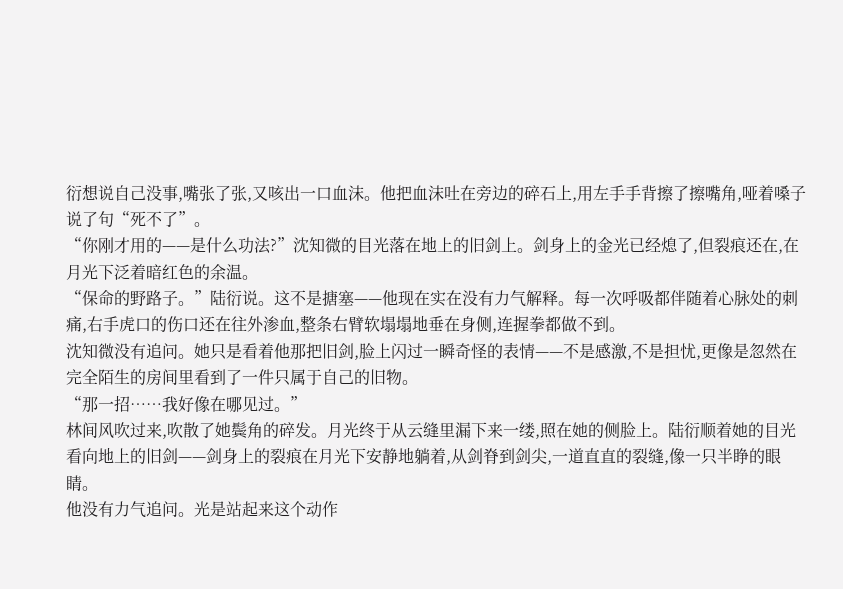衍想说自己没事,嘴张了张,又咳出一口血沫。他把血沫吐在旁边的碎石上,用左手手背擦了擦嘴角,哑着嗓子说了句“死不了”。
“你刚才用的——是什么功法?”沈知微的目光落在地上的旧剑上。剑身上的金光已经熄了,但裂痕还在,在月光下泛着暗红色的余温。
“保命的野路子。”陆衍说。这不是搪塞——他现在实在没有力气解释。每一次呼吸都伴随着心脉处的刺痛,右手虎口的伤口还在往外渗血,整条右臂软塌塌地垂在身侧,连握拳都做不到。
沈知微没有追问。她只是看着他那把旧剑,脸上闪过一瞬奇怪的表情——不是感激,不是担忧,更像是忽然在完全陌生的房间里看到了一件只属于自己的旧物。
“那一招……我好像在哪见过。”
林间风吹过来,吹散了她鬓角的碎发。月光终于从云缝里漏下来一缕,照在她的侧脸上。陆衍顺着她的目光看向地上的旧剑——剑身上的裂痕在月光下安静地躺着,从剑脊到剑尖,一道直直的裂缝,像一只半睁的眼睛。
他没有力气追问。光是站起来这个动作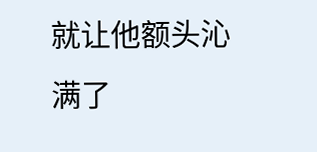就让他额头沁满了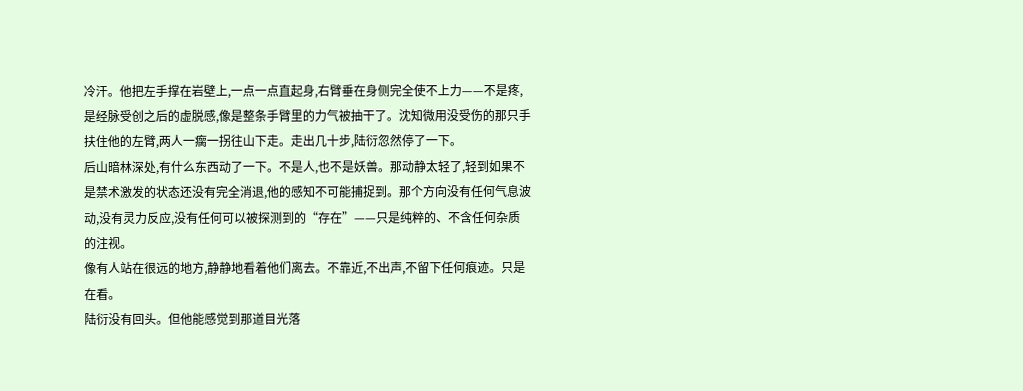冷汗。他把左手撑在岩壁上,一点一点直起身,右臂垂在身侧完全使不上力——不是疼,是经脉受创之后的虚脱感,像是整条手臂里的力气被抽干了。沈知微用没受伤的那只手扶住他的左臂,两人一瘸一拐往山下走。走出几十步,陆衍忽然停了一下。
后山暗林深处,有什么东西动了一下。不是人,也不是妖兽。那动静太轻了,轻到如果不是禁术激发的状态还没有完全消退,他的感知不可能捕捉到。那个方向没有任何气息波动,没有灵力反应,没有任何可以被探测到的“存在”——只是纯粹的、不含任何杂质的注视。
像有人站在很远的地方,静静地看着他们离去。不靠近,不出声,不留下任何痕迹。只是在看。
陆衍没有回头。但他能感觉到那道目光落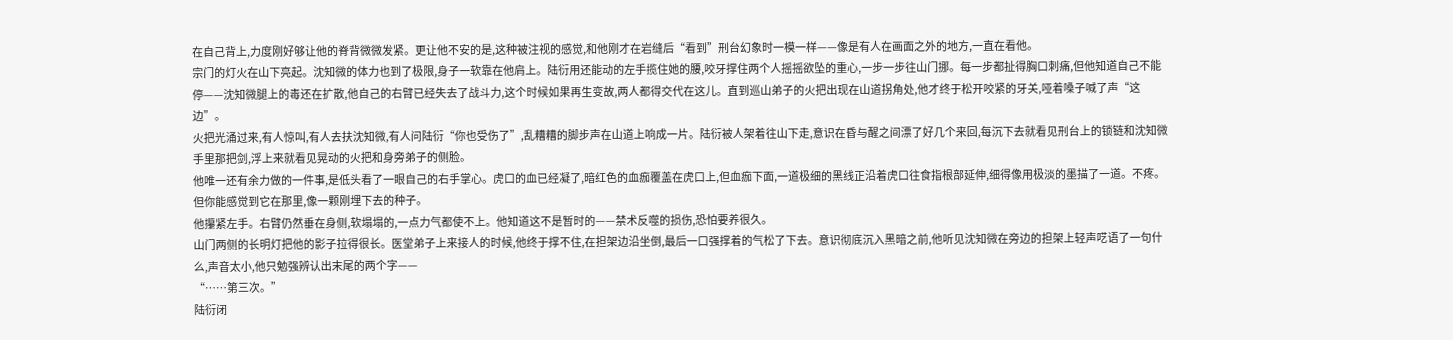在自己背上,力度刚好够让他的脊背微微发紧。更让他不安的是,这种被注视的感觉,和他刚才在岩缝后“看到”刑台幻象时一模一样——像是有人在画面之外的地方,一直在看他。
宗门的灯火在山下亮起。沈知微的体力也到了极限,身子一软靠在他肩上。陆衍用还能动的左手揽住她的腰,咬牙撑住两个人摇摇欲坠的重心,一步一步往山门挪。每一步都扯得胸口刺痛,但他知道自己不能停——沈知微腿上的毒还在扩散,他自己的右臂已经失去了战斗力,这个时候如果再生变故,两人都得交代在这儿。直到巡山弟子的火把出现在山道拐角处,他才终于松开咬紧的牙关,哑着嗓子喊了声“这边”。
火把光涌过来,有人惊叫,有人去扶沈知微,有人问陆衍“你也受伤了”,乱糟糟的脚步声在山道上响成一片。陆衍被人架着往山下走,意识在昏与醒之间漂了好几个来回,每沉下去就看见刑台上的锁链和沈知微手里那把剑,浮上来就看见晃动的火把和身旁弟子的侧脸。
他唯一还有余力做的一件事,是低头看了一眼自己的右手掌心。虎口的血已经凝了,暗红色的血痂覆盖在虎口上,但血痂下面,一道极细的黑线正沿着虎口往食指根部延伸,细得像用极淡的墨描了一道。不疼。但你能感觉到它在那里,像一颗刚埋下去的种子。
他攥紧左手。右臂仍然垂在身侧,软塌塌的,一点力气都使不上。他知道这不是暂时的——禁术反噬的损伤,恐怕要养很久。
山门两侧的长明灯把他的影子拉得很长。医堂弟子上来接人的时候,他终于撑不住,在担架边沿坐倒,最后一口强撑着的气松了下去。意识彻底沉入黑暗之前,他听见沈知微在旁边的担架上轻声呓语了一句什么,声音太小,他只勉强辨认出末尾的两个字——
“……第三次。”
陆衍闭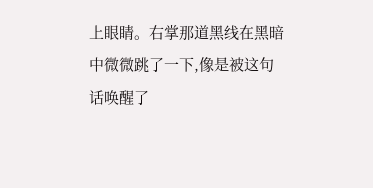上眼睛。右掌那道黑线在黑暗中微微跳了一下,像是被这句话唤醒了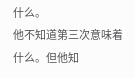什么。
他不知道第三次意味着什么。但他知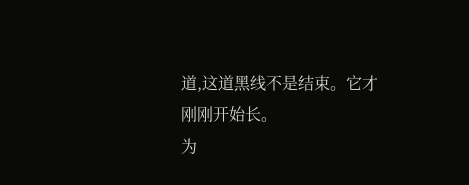道,这道黑线不是结束。它才刚刚开始长。
为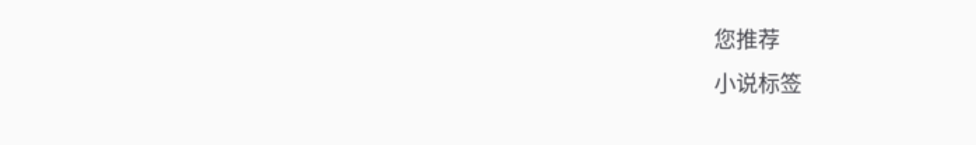您推荐
小说标签